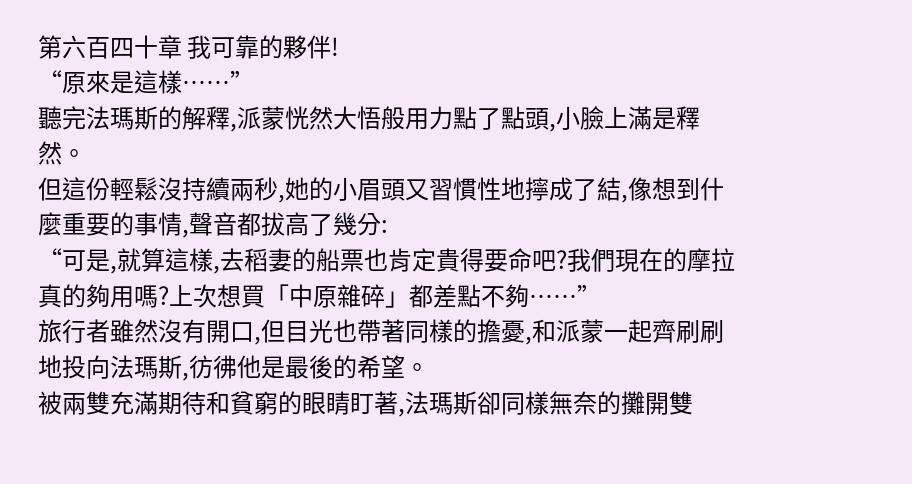第六百四十章 我可靠的夥伴!
“原來是這樣……”
聽完法瑪斯的解釋,派蒙恍然大悟般用力點了點頭,小臉上滿是釋然。
但這份輕鬆沒持續兩秒,她的小眉頭又習慣性地擰成了結,像想到什麼重要的事情,聲音都拔高了幾分:
“可是,就算這樣,去稻妻的船票也肯定貴得要命吧?我們現在的摩拉真的夠用嗎?上次想買「中原雜碎」都差點不夠……”
旅行者雖然沒有開口,但目光也帶著同樣的擔憂,和派蒙一起齊刷刷地投向法瑪斯,彷彿他是最後的希望。
被兩雙充滿期待和貧窮的眼睛盯著,法瑪斯卻同樣無奈的攤開雙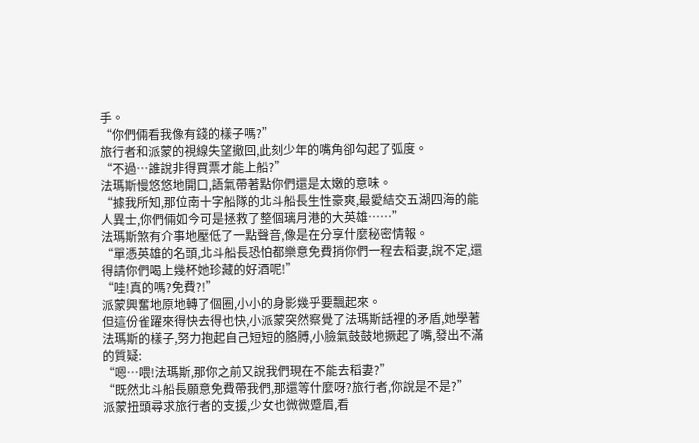手。
“你們倆看我像有錢的樣子嗎?”
旅行者和派蒙的視線失望撤回,此刻少年的嘴角卻勾起了弧度。
“不過…誰說非得買票才能上船?”
法瑪斯慢悠悠地開口,語氣帶著點你們還是太嫩的意味。
“據我所知,那位南十字船隊的北斗船長生性豪爽,最愛結交五湖四海的能人異士,你們倆如今可是拯救了整個璃月港的大英雄……”
法瑪斯煞有介事地壓低了一點聲音,像是在分享什麼秘密情報。
“單憑英雄的名頭,北斗船長恐怕都樂意免費捎你們一程去稻妻,說不定,還得請你們喝上幾杯她珍藏的好酒呢!”
“哇!真的嗎?免費?!”
派蒙興奮地原地轉了個圈,小小的身影幾乎要飄起來。
但這份雀躍來得快去得也快,小派蒙突然察覺了法瑪斯話裡的矛盾,她學著法瑪斯的樣子,努力抱起自己短短的胳膊,小臉氣鼓鼓地撅起了嘴,發出不滿的質疑:
“嗯…喂!法瑪斯,那你之前又說我們現在不能去稻妻?”
“既然北斗船長願意免費帶我們,那還等什麼呀?旅行者,你說是不是?”
派蒙扭頭尋求旅行者的支援,少女也微微蹙眉,看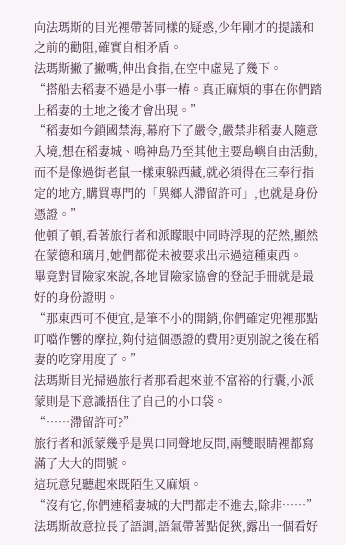向法瑪斯的目光裡帶著同樣的疑惑,少年剛才的提議和之前的勸阻,確實自相矛盾。
法瑪斯撇了撇嘴,伸出食指,在空中虛晃了幾下。
“搭船去稻妻不過是小事一樁。真正麻煩的事在你們踏上稻妻的土地之後才會出現。”
“稻妻如今鎖國禁海,幕府下了嚴令,嚴禁非稻妻人隨意入境,想在稻妻城、鳴神島乃至其他主要島嶼自由活動,而不是像過街老鼠一樣東躲西藏,就必須得在三奉行指定的地方,購買專門的「異鄉人滯留許可」,也就是身份憑證。”
他頓了頓,看著旅行者和派矇眼中同時浮現的茫然,顯然在蒙德和璃月,她們都從未被要求出示過這種東西。
畢竟對冒險家來說,各地冒險家協會的登記手冊就是最好的身份證明。
“那東西可不便宜,是筆不小的開銷,你們確定兜裡那點叮噹作響的摩拉,夠付這個憑證的費用?更別說之後在稻妻的吃穿用度了。”
法瑪斯目光掃過旅行者那看起來並不富裕的行囊,小派蒙則是下意識捂住了自己的小口袋。
“……滯留許可?”
旅行者和派蒙幾乎是異口同聲地反問,兩雙眼睛裡都寫滿了大大的問號。
這玩意兒聽起來既陌生又麻煩。
“沒有它,你們連稻妻城的大門都走不進去,除非……”
法瑪斯故意拉長了語調,語氣帶著點促狹,露出一個看好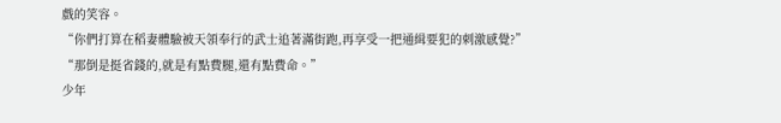戲的笑容。
“你們打算在稻妻體驗被天領奉行的武士追著滿街跑,再享受一把通緝要犯的刺激感覺?”
“那倒是挺省錢的,就是有點費腿,還有點費命。”
少年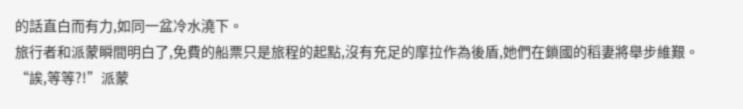的話直白而有力,如同一盆冷水澆下。
旅行者和派蒙瞬間明白了,免費的船票只是旅程的起點,沒有充足的摩拉作為後盾,她們在鎖國的稻妻將舉步維艱。
“誒,等等?!”派蒙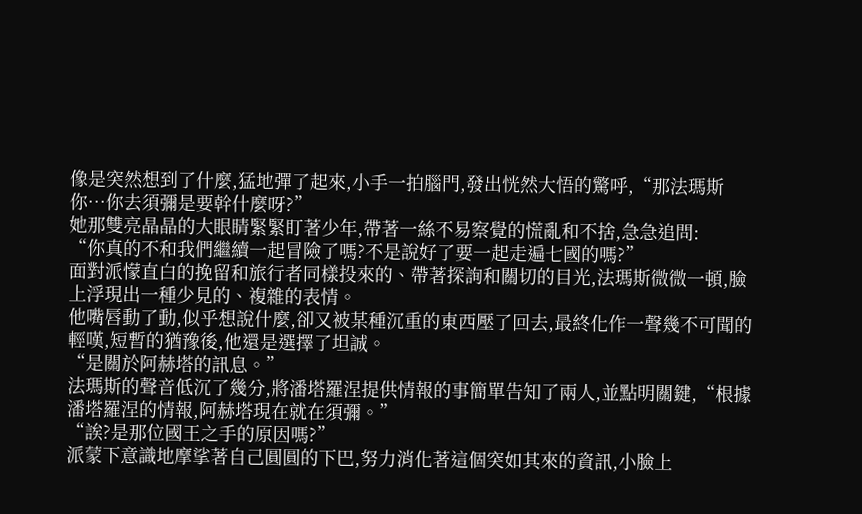像是突然想到了什麼,猛地彈了起來,小手一拍腦門,發出恍然大悟的驚呼,“那法瑪斯你…你去須彌是要幹什麼呀?”
她那雙亮晶晶的大眼睛緊緊盯著少年,帶著一絲不易察覺的慌亂和不捨,急急追問:
“你真的不和我們繼續一起冒險了嗎?不是說好了要一起走遍七國的嗎?”
面對派懞直白的挽留和旅行者同樣投來的、帶著探詢和關切的目光,法瑪斯微微一頓,臉上浮現出一種少見的、複雜的表情。
他嘴唇動了動,似乎想說什麼,卻又被某種沉重的東西壓了回去,最終化作一聲幾不可聞的輕嘆,短暫的猶豫後,他還是選擇了坦誠。
“是關於阿赫塔的訊息。”
法瑪斯的聲音低沉了幾分,將潘塔羅涅提供情報的事簡單告知了兩人,並點明關鍵,“根據潘塔羅涅的情報,阿赫塔現在就在須彌。”
“誒?是那位國王之手的原因嗎?”
派蒙下意識地摩挲著自己圓圓的下巴,努力消化著這個突如其來的資訊,小臉上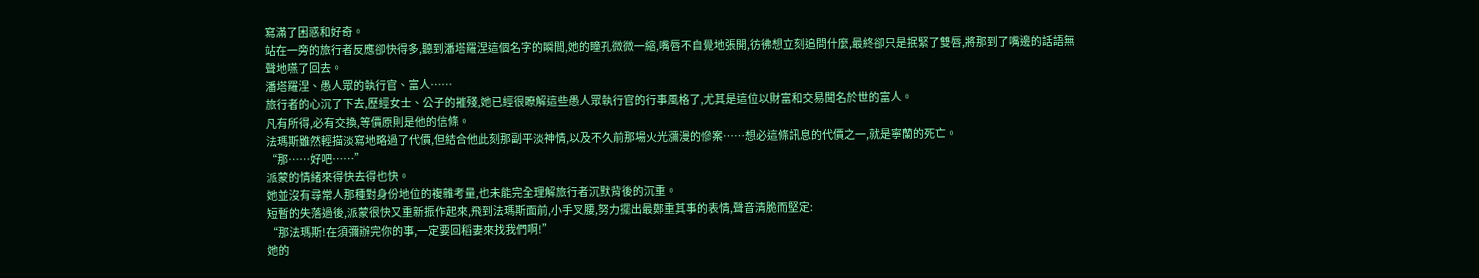寫滿了困惑和好奇。
站在一旁的旅行者反應卻快得多,聽到潘塔羅涅這個名字的瞬間,她的瞳孔微微一縮,嘴唇不自覺地張開,彷彿想立刻追問什麼,最終卻只是抿緊了雙唇,將那到了嘴邊的話語無聲地嚥了回去。
潘塔羅涅、愚人眾的執行官、富人……
旅行者的心沉了下去,歷經女士、公子的摧殘,她已經很瞭解這些愚人眾執行官的行事風格了,尤其是這位以財富和交易聞名於世的富人。
凡有所得,必有交換,等價原則是他的信條。
法瑪斯雖然輕描淡寫地略過了代價,但結合他此刻那副平淡神情,以及不久前那場火光瀰漫的慘案……想必這條訊息的代價之一,就是寧蘭的死亡。
“那……好吧……”
派蒙的情緒來得快去得也快。
她並沒有尋常人那種對身份地位的複雜考量,也未能完全理解旅行者沉默背後的沉重。
短暫的失落過後,派蒙很快又重新振作起來,飛到法瑪斯面前,小手叉腰,努力擺出最鄭重其事的表情,聲音清脆而堅定:
“那法瑪斯!在須彌辦完你的事,一定要回稻妻來找我們啊!”
她的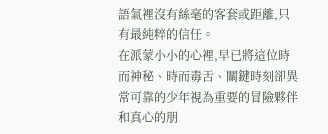語氣裡沒有絲毫的客套或距離,只有最純粹的信任。
在派蒙小小的心裡,早已將這位時而神秘、時而毒舌、關鍵時刻卻異常可靠的少年視為重要的冒險夥伴和真心的朋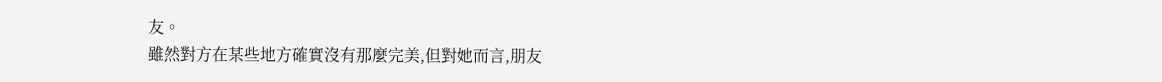友。
雖然對方在某些地方確實沒有那麼完美,但對她而言,朋友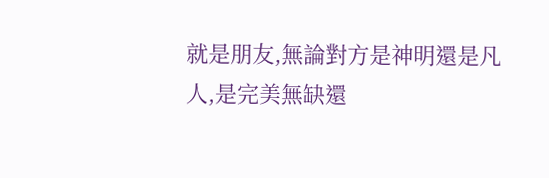就是朋友,無論對方是神明還是凡人,是完美無缺還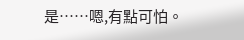是……嗯,有點可怕。